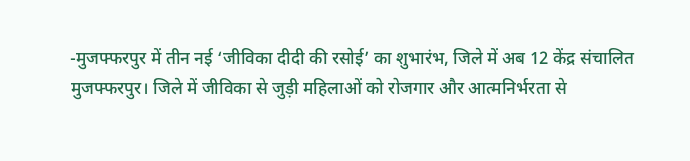-मुजफ्फरपुर में तीन नई ‘जीविका दीदी की रसोई’ का शुभारंभ, जिले में अब 12 केंद्र संचालित
मुजफ्फरपुर। जिले में जीविका से जुड़ी महिलाओं को रोजगार और आत्मनिर्भरता से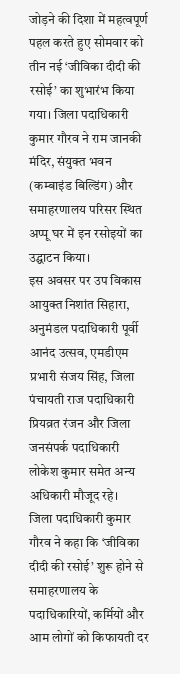जोड़ने की दिशा में महत्वपूर्ण पहल करते हुए सोमवार को तीन नई ‘जीविका दीदी की रसोई’ का शुभारंभ किया गया। जिला पदाधिकारी कुमार गौरव ने राम जानकी मंदिर, संयुक्त भवन (कम्बाइंड बिल्डिंग) और समाहरणालय परिसर स्थित अप्पू घर में इन रसोइयों का उद्घाटन किया।
इस अवसर पर उप विकास आयुक्त निशांत सिहारा, अनुमंडल पदाधिकारी पूर्वी आनंद उत्सव, एमडीएम प्रभारी संजय सिंह, जिला पंचायती राज पदाधिकारी प्रियव्रत रंजन और जिला जनसंपर्क पदाधिकारी लोकेश कुमार समेत अन्य अधिकारी मौजूद रहे।
जिला पदाधिकारी कुमार गौरव ने कहा कि ‘जीविका दीदी की रसोई’ शुरू होने से समाहरणालय के पदाधिकारियों, कर्मियों और आम लोगों को किफायती दर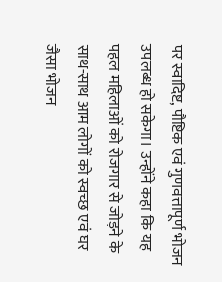पर स्वादिष्ट, पौष्टिक एवं गुणवत्तापूर्ण भोजन उपलब्ध हो सकेगा। उन्होंने कहा कि यह पहल महिलाओं को रोजगार से जोड़ने के साथ-साथ आम लोगों को स्वच्छ एवं घर जैसा भोजन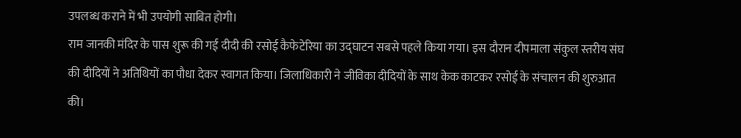उपलब्ध कराने में भी उपयोगी साबित होगी।
राम जानकी मंदिर के पास शुरू की गई दीदी की रसोई कैफेटेरिया का उद्घाटन सबसे पहले किया गया। इस दौरान दीपमाला संकुल स्तरीय संघ की दीदियों ने अतिथियों का पौधा देकर स्वागत किया। जिलाधिकारी ने जीविका दीदियों के साथ केक काटकर रसोई के संचालन की शुरुआत की।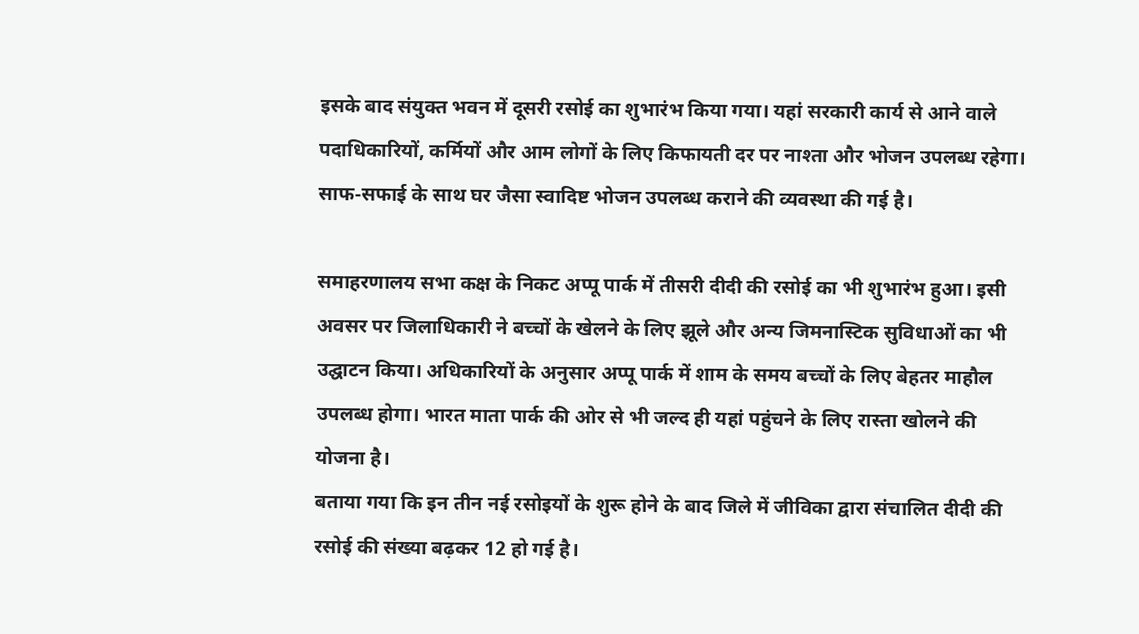इसके बाद संयुक्त भवन में दूसरी रसोई का शुभारंभ किया गया। यहां सरकारी कार्य से आने वाले पदाधिकारियों, कर्मियों और आम लोगों के लिए किफायती दर पर नाश्ता और भोजन उपलब्ध रहेगा। साफ-सफाई के साथ घर जैसा स्वादिष्ट भोजन उपलब्ध कराने की व्यवस्था की गई है।

समाहरणालय सभा कक्ष के निकट अप्पू पार्क में तीसरी दीदी की रसोई का भी शुभारंभ हुआ। इसी अवसर पर जिलाधिकारी ने बच्चों के खेलने के लिए झूले और अन्य जिमनास्टिक सुविधाओं का भी उद्घाटन किया। अधिकारियों के अनुसार अप्पू पार्क में शाम के समय बच्चों के लिए बेहतर माहौल उपलब्ध होगा। भारत माता पार्क की ओर से भी जल्द ही यहां पहुंचने के लिए रास्ता खोलने की योजना है।
बताया गया कि इन तीन नई रसोइयों के शुरू होने के बाद जिले में जीविका द्वारा संचालित दीदी की रसोई की संख्या बढ़कर 12 हो गई है।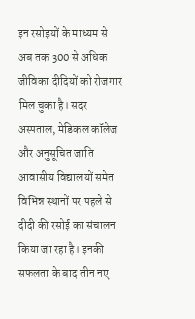इन रसोइयों के माध्यम से अब तक 300 से अधिक जीविका दीदियों को रोजगार मिल चुका है। सदर अस्पताल, मेडिकल कॉलेज और अनुसूचित जाति आवासीय विद्यालयों समेत विभिन्न स्थानों पर पहले से दीदी की रसोई का संचालन किया जा रहा है। इनकी सफलता के बाद तीन नए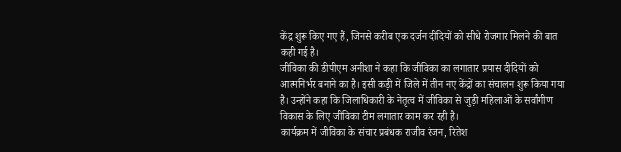केंद्र शुरू किए गए हैं, जिनसे करीब एक दर्जन दीदियों को सीधे रोजगार मिलने की बात कही गई है।
जीविका की डीपीएम अनीशा ने कहा कि जीविका का लगातार प्रयास दीदियों को आत्मनिर्भर बनाने का है। इसी कड़ी में जिले में तीन नए केंद्रों का संचालन शुरू किया गया है। उन्होंने कहा कि जिलाधिकारी के नेतृत्व में जीविका से जुड़ी महिलाओं के सर्वांगीण विकास के लिए जीविका टीम लगातार काम कर रही है।
कार्यक्रम में जीविका के संचार प्रबंधक राजीव रंजन, रितेश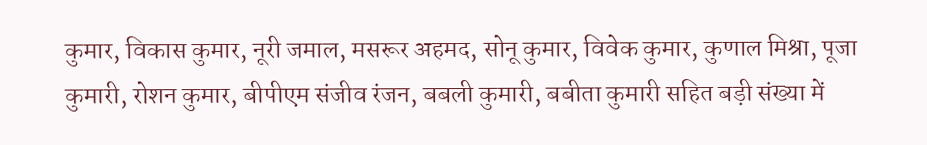कुमार, विकास कुमार, नूरी जमाल, मसरूर अहमद, सोनू कुमार, विवेक कुमार, कुणाल मिश्रा, पूजा कुमारी, रोशन कुमार, बीपीएम संजीव रंजन, बबली कुमारी, बबीता कुमारी सहित बड़ी संख्या में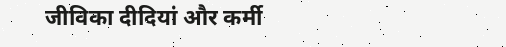जीविका दीदियां और कर्मी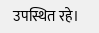उपस्थित रहे।